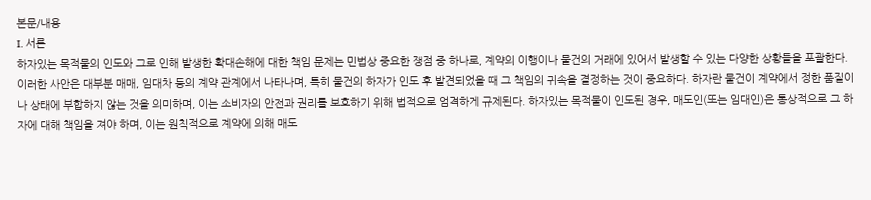본문/내용
I. 서론
하자있는 목적물의 인도와 그로 인해 발생한 확대손해에 대한 책임 문제는 민법상 중요한 쟁점 중 하나로, 계약의 이행이나 물건의 거래에 있어서 발생할 수 있는 다양한 상황들을 포괄한다. 이러한 사안은 대부분 매매, 임대차 등의 계약 관계에서 나타나며, 특히 물건의 하자가 인도 후 발견되었을 때 그 책임의 귀속을 결정하는 것이 중요하다. 하자란 물건이 계약에서 정한 품질이나 상태에 부합하지 않는 것을 의미하며, 이는 소비자의 안전과 권리를 보호하기 위해 법적으로 엄격하게 규제된다. 하자있는 목적물이 인도된 경우, 매도인(또는 임대인)은 통상적으로 그 하자에 대해 책임을 져야 하며, 이는 원칙적으로 계약에 의해 매도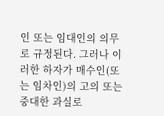인 또는 임대인의 의무로 규정된다. 그러나 이러한 하자가 매수인(또는 임차인)의 고의 또는 중대한 과실로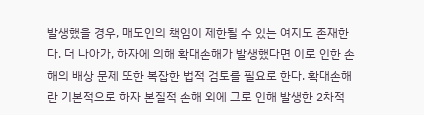발생했을 경우, 매도인의 책임이 제한될 수 있는 여지도 존재한다. 더 나아가, 하자에 의해 확대손해가 발생했다면 이로 인한 손해의 배상 문제 또한 복잡한 법적 검토를 필요로 한다. 확대손해란 기본적으로 하자 본질적 손해 외에 그로 인해 발생한 2차적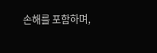손해를 포함하며,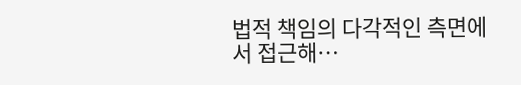법적 책임의 다각적인 측면에서 접근해…